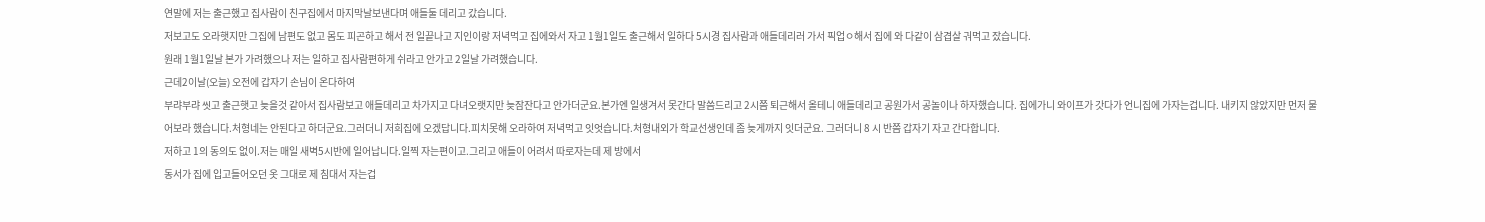연말에 저는 출근했고 집사람이 친구집에서 마지막날보낸다며 애들둘 데리고 갔습니다.
저보고도 오라햇지만 그집에 남편도 없고 몸도 피곤하고 해서 전 일끝나고 지인이랑 저녁먹고 집에와서 자고 1월1일도 출근해서 일하다 5시경 집사람과 애들데리러 가서 픽업ㅇ해서 집에 와 다같이 삼겹살 궈먹고 잤습니다.
원래 1월1일날 본가 가려했으나 저는 일하고 집사람편하게 쉬라고 안가고 2일날 가려했습니다.
근데2이날(오늘) 오전에 갑자기 손님이 온다하여
부랴부랴 씻고 출근햇고 늦을것 같아서 집사람보고 애들데리고 차가지고 다녀오랫지만 늦잠잔다고 안가더군요.본가엔 일생겨서 못간다 말씀드리고 2시쯤 퇴근해서 올테니 애들데리고 공원가서 공놀이나 하자했습니다. 집에가니 와이프가 갓다가 언니집에 가자는겁니다. 내키지 않았지만 먼저 물어보라 했습니다.처형네는 안된다고 하더군요.그러더니 저희집에 오겠답니다.피치못해 오라하여 저녁먹고 잇엇습니다.처형내외가 학교선생인데 좀 늦게까지 잇더군요. 그러더니 8 시 반쯤 갑자기 자고 간다합니다.
저하고 1의 동의도 없이.저는 매일 새벽5시반에 일어납니다.일찍 자는편이고.그리고 애들이 어려서 따로자는데 제 방에서
동서가 집에 입고들어오던 옷 그대로 제 침대서 자는겁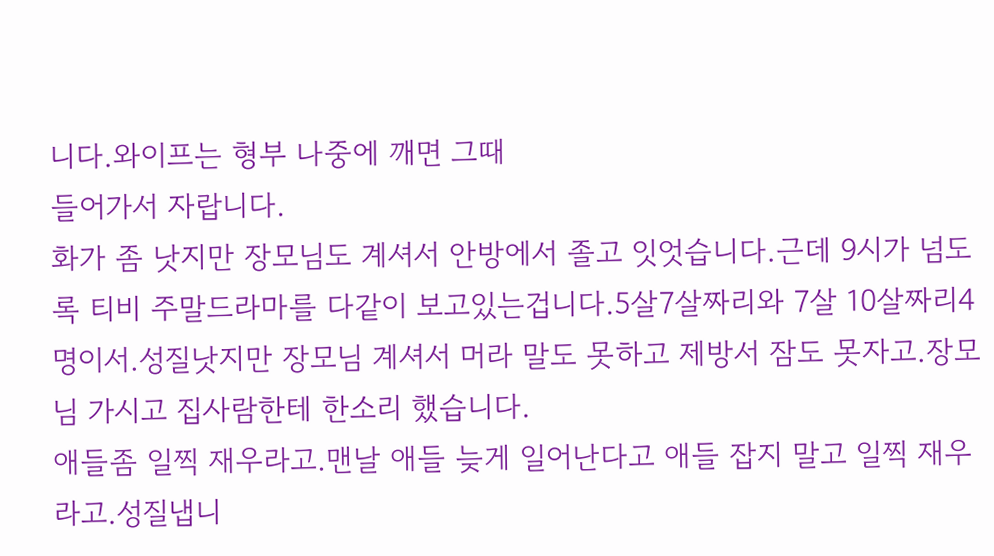니다.와이프는 형부 나중에 깨면 그때
들어가서 자랍니다.
화가 좀 낫지만 장모님도 계셔서 안방에서 졸고 잇엇습니다.근데 9시가 넘도록 티비 주말드라마를 다같이 보고있는겁니다.5살7살짜리와 7살 10살짜리4명이서.성질낫지만 장모님 계셔서 머라 말도 못하고 제방서 잠도 못자고.장모님 가시고 집사람한테 한소리 했습니다.
애들좀 일찍 재우라고.맨날 애들 늦게 일어난다고 애들 잡지 말고 일찍 재우라고.성질냅니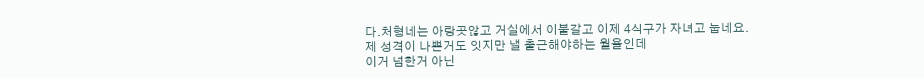다.처형네는 아랑곳않고 거실에서 이불갈고 이제 4식구가 자녀고 눕네요.
제 성격이 나쁜거도 잇지만 낼 출근해야하는 월욜인데
이거 넘한거 아닌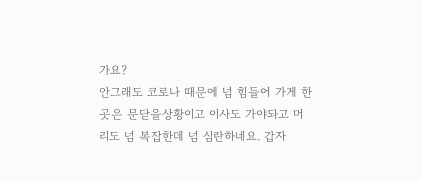가요?
안그래도 코로나 때문에 넘 힘들어 가게 한곳은 문닫을상황이고 이사도 가야돠고 머리도 넘 복잡한데 넘 심란하네요. 갑자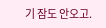기 잠도 안오고.